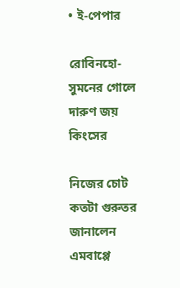• ই-পেপার

রোবিনহো-সুমনের গোলে দারুণ জয় কিংসের

নিজের চোট কতটা গুরুতর জানালেন এমবাপ্পে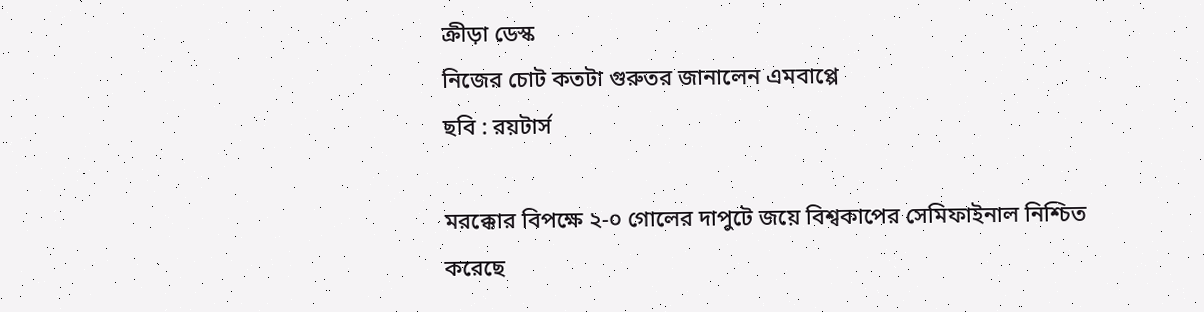ক্রীড়া ডেস্ক
নিজের চোট কতটা গুরুতর জানালেন এমবাপ্পে
ছবি : রয়টার্স

মরক্কোর বিপক্ষে ২-০ গোলের দাপুটে জয়ে বিশ্বকাপের সেমিফাইনাল নিশ্চিত করেছে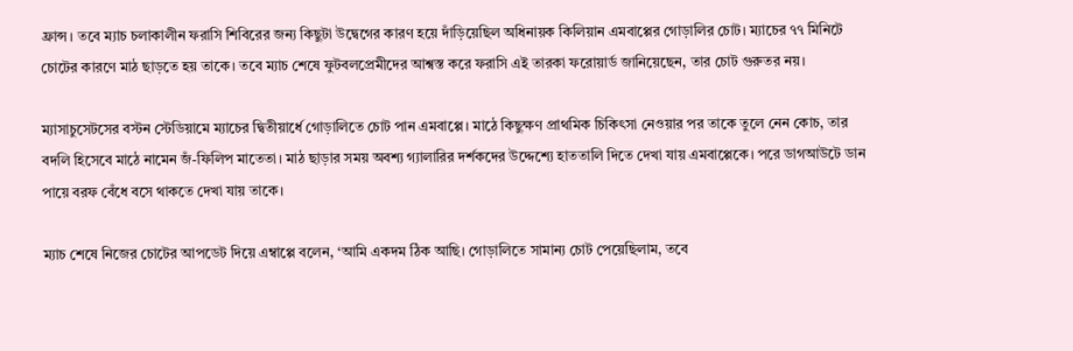ফ্রান্স। তবে ম্যাচ চলাকালীন ফরাসি শিবিরের জন্য কিছুটা উদ্বেগের কারণ হয়ে দাঁড়িয়েছিল অধিনায়ক কিলিয়ান এমবাপ্পের গোড়ালির চোট। ম্যাচের ৭৭ মিনিটে চোটের কারণে মাঠ ছাড়তে হয় তাকে। তবে ম্যাচ শেষে ফুটবলপ্রেমীদের আশ্বস্ত করে ফরাসি এই তারকা ফরোয়ার্ড জানিয়েছেন, তার চোট গুরুতর নয়।

ম্যাসাচুসেটসের বস্টন স্টেডিয়ামে ম্যাচের দ্বিতীয়ার্ধে গোড়ালিতে চোট পান এমবাপ্পে। মাঠে কিছুক্ষণ প্রাথমিক চিকিৎসা নেওয়ার পর তাকে তুলে নেন কোচ, তার বদলি হিসেবে মাঠে নামেন জঁ-ফিলিপ মাতেতা। মাঠ ছাড়ার সময় অবশ্য গ্যালারির দর্শকদের উদ্দেশ্যে হাততালি দিতে দেখা যায় এমবাপ্পেকে। পরে ডাগআউটে ডান পায়ে বরফ বেঁধে বসে থাকতে দেখা যায় তাকে।

ম্যাচ শেষে নিজের চোটের আপডেট দিয়ে এম্বাপ্পে বলেন, ‘আমি একদম ঠিক আছি। গোড়ালিতে সামান্য চোট পেয়েছিলাম, তবে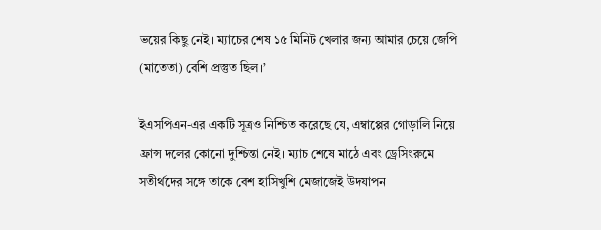ভয়ের কিছু নেই। ম্যাচের শেষ ১৫ মিনিট খেলার জন্য আমার চেয়ে জেপি (মাতেতা) বেশি প্রস্তুত ছিল।’

ইএসপিএন-এর একটি সূত্রও নিশ্চিত করেছে যে, এম্বাপ্পের গোড়ালি নিয়ে ফ্রান্স দলের কোনো দুশ্চিন্তা নেই। ম্যাচ শেষে মাঠে এবং ড্রেসিংরুমে সতীর্থদের সঙ্গে তাকে বেশ হাসিখুশি মেজাজেই উদযাপন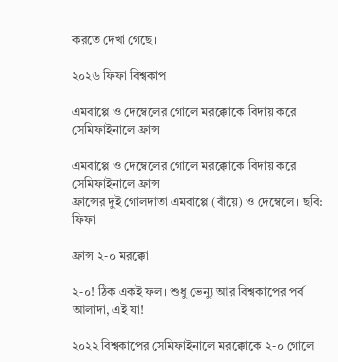করতে দেখা গেছে।

২০২৬ ফিফা বিশ্বকাপ

এমবাপ্পে ও দেম্বেলের গোলে মরক্কোকে বিদায় করে সেমিফাইনালে ফ্রান্স

এমবাপ্পে ও দেম্বেলের গোলে মরক্কোকে বিদায় করে সেমিফাইনালে ফ্রান্স
ফ্রান্সের দুই গোলদাতা এমবাপ্পে (বাঁয়ে) ও দেম্বেলে। ছবি: ফিফা

ফ্রান্স ২-০ মরক্কো

২-০! ঠিক একই ফল। শুধু ভেন্যু আর বিশ্বকাপের পর্ব আলাদা, এই যা!

২০২২ বিশ্বকাপের সেমিফাইনালে মরক্কোকে ২-০ গোলে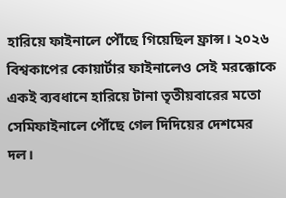হারিয়ে ফাইনালে পৌঁছে গিয়েছিল ফ্রান্স। ২০২৬ বিশ্বকাপের কোয়ার্টার ফাইনালেও সেই মরক্কোকে একই ব্যবধানে হারিয়ে টানা তৃতীয়বারের মতো সেমিফাইনালে পৌঁছে গেল দিদিয়ের দেশমের দল।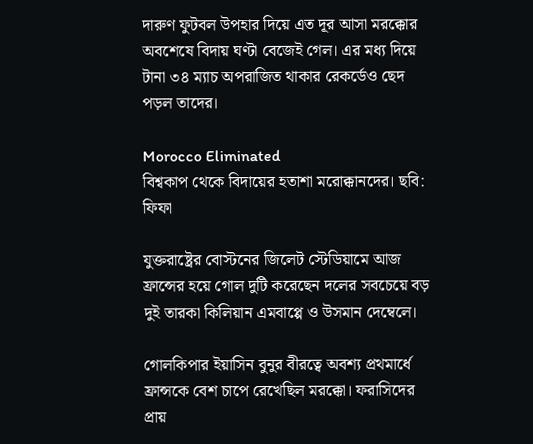দারুণ ফুটবল উপহার দিয়ে এত দূর আসা মরক্কোর অবশেষে বিদায় ঘণ্টা বেজেই গেল। এর মধ্য দিয়ে টানা ৩৪ ম্যাচ অপরাজিত থাকার রেকর্ডেও ছেদ পড়ল তাদের।

Morocco Eliminated
বিশ্বকাপ থেকে বিদায়ের হতাশা মরোক্কানদের। ছবি: ফিফা

যুক্তরাষ্ট্রের বোস্টনের জিলেট স্টেডিয়ামে আজ ফ্রান্সের হয়ে গোল দুটি করেছেন দলের সবচেয়ে বড় দুই তারকা কিলিয়ান এমবাপ্পে ও উসমান দেম্বেলে।

গোলকিপার ইয়াসিন বুনুর বীরত্বে অবশ্য প্রথমার্ধে ফ্রান্সকে বেশ চাপে রেখেছিল মরক্কো। ফরাসিদের প্রায়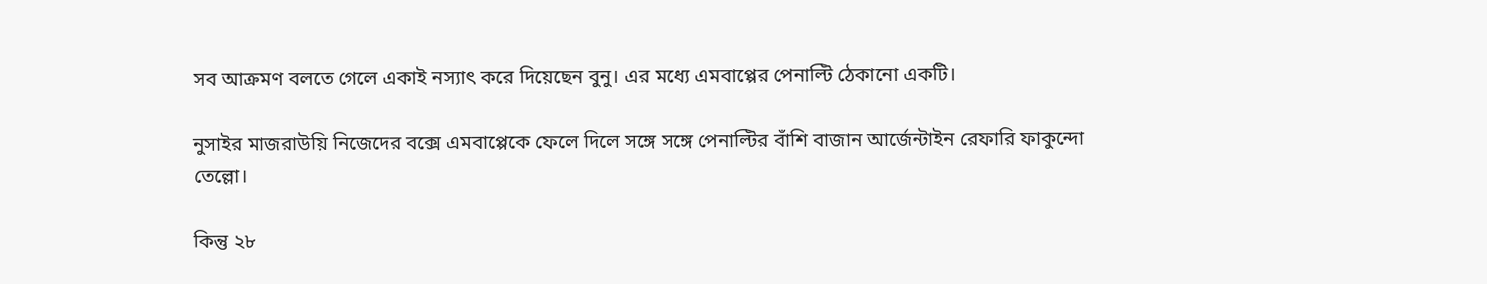সব আক্রমণ বলতে গেলে একাই নস্যাৎ করে দিয়েছেন বুনু। এর মধ্যে এমবাপ্পের পেনাল্টি ঠেকানো একটি।

নুসাইর মাজরাউয়ি নিজেদের বক্সে এমবাপ্পেকে ফেলে দিলে সঙ্গে সঙ্গে পেনাল্টির বাঁশি বাজান আর্জেন্টাইন রেফারি ফাকুন্দো তেল্লো।

কিন্তু ২৮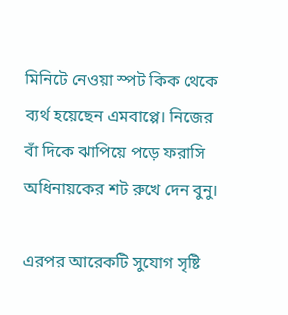মিনিটে নেওয়া স্পট কিক থেকে ব্যর্থ হয়েছেন এমবাপ্পে। নিজের বাঁ দিকে ঝাপিয়ে পড়ে ফরাসি অধিনায়কের শট রুখে দেন বুনু।

এরপর আরেকটি সুযোগ সৃষ্টি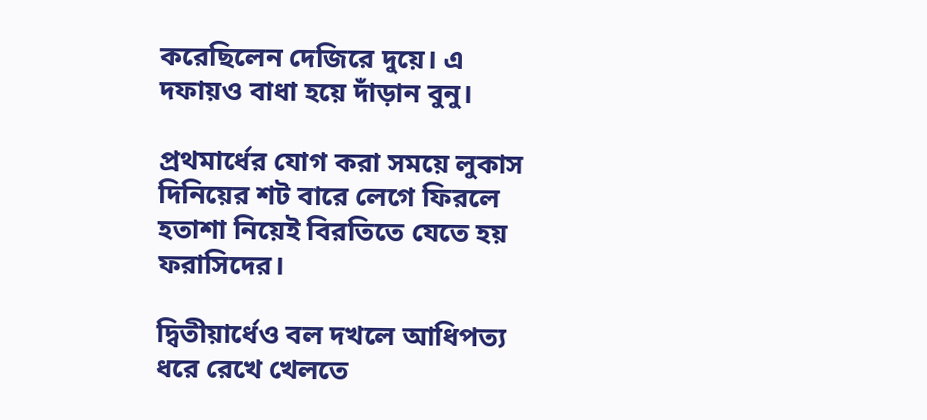করেছিলেন দেজিরে দুয়ে। এ দফায়ও বাধা হয়ে দাঁড়ান বুনু।

প্রথমার্ধের যোগ করা সময়ে লুকাস দিনিয়ের শট বারে লেগে ফিরলে হতাশা নিয়েই বিরতিতে যেতে হয় ফরাসিদের।

দ্বিতীয়ার্ধেও বল দখলে আধিপত্য ধরে রেখে খেলতে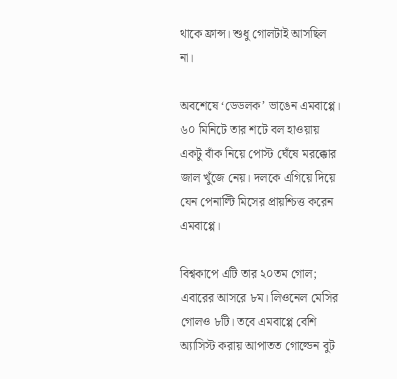থাকে ফ্রান্স। শুধু গোলটাই আসছিল না।

অবশেষে ‘ডেডলক’ ভাঙেন এমবাপ্পে। ৬০ মিনিটে তার শটে বল হাওয়ায় একটু বাঁক নিয়ে পোস্ট ঘেঁষে মরক্কোর জাল খুঁজে নেয়। দলকে এগিয়ে দিয়ে যেন পেনাল্টি মিসের প্রায়শ্চিত্ত করেন এমবাপ্পে।

বিশ্বকাপে এটি তার ২০তম গোল; এবারের আসরে ৮ম। লিওনেল মেসির গোলও ৮টি। তবে এমবাপ্পে বেশি অ্যাসিস্ট করায় আপাতত গোল্ডেন বুট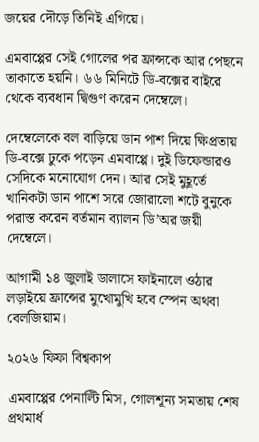জয়ের দৌড়ে তিনিই এগিয়ে।

এমবাপ্পের সেই গোলের পর ফ্রান্সকে আর পেছনে তাকাতে হয়নি। ৬৬ মিনিটে ডি-বক্সের বাইরে থেকে ব্যবধান দ্বিগুণ করেন দেম্বেলে।

দেম্বেলেকে বল বাড়িয়ে ডান পাশ দিয়ে ক্ষিপ্রতায় ডি-বক্সে ঢুকে পড়েন এমবাপ্পে। দুই ডিফেন্ডারও সেদিকে মনোযোগ দেন। আর সেই মুহূর্তে খানিকটা ডান পাশে সরে জোরালো শটে বুনুকে পরাস্ত করেন বর্তমান ব্যালন ডি’অর জয়ী দেম্বেলে।

আগামী ১৪ জুলাই ডালাসে ফাইনালে ওঠার লড়াইয়ে ফ্রান্সের মুখোমুখি হবে স্পেন অথবা বেলজিয়াম।

২০২৬ ফিফা বিশ্বকাপ

এমবাপ্পের পেনাল্টি মিস, গোলশূন্য সমতায় শেষ প্রথমার্ধ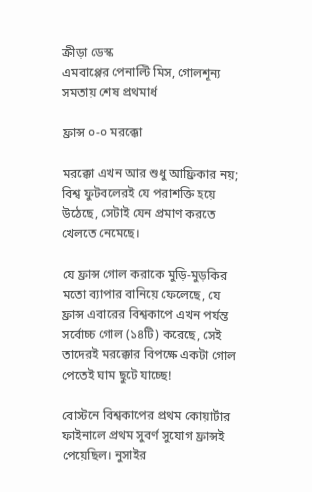ক্রীড়া ডেস্ক
এমবাপ্পের পেনাল্টি মিস, গোলশূন্য সমতায় শেষ প্রথমার্ধ

ফ্রান্স ০-০ মরক্কো

মরক্কো এখন আর শুধু আফ্রিকার নয়; বিশ্ব ফুটবলেরই যে পরাশক্তি হয়ে উঠেছে, সেটাই যেন প্রমাণ করতে খেলতে নেমেছে।

যে ফ্রান্স গোল করাকে মুড়ি-মুড়কির মতো ব্যাপার বানিয়ে ফেলেছে, যে ফ্রান্স এবারের বিশ্বকাপে এখন পর্যন্ত সর্বোচ্চ গোল (১৪টি) করেছে, সেই তাদেরই মরক্কোর বিপক্ষে একটা গোল পেতেই ঘাম ছুটে যাচ্ছে!

বোস্টনে বিশ্বকাপের প্রথম কোয়ার্টার ফাইনালে প্রথম সুবর্ণ সুযোগ ফ্রান্সই পেয়েছিল। নুসাইর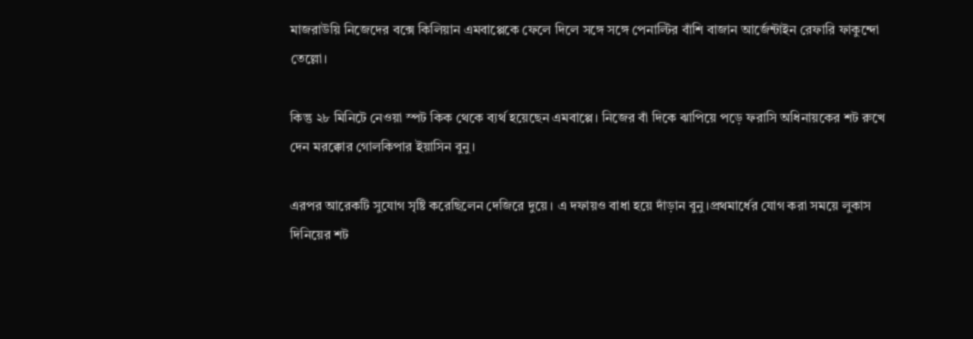মাজরাউয়ি নিজেদের বক্সে কিলিয়ান এমবাপ্পেকে ফেলে দিলে সঙ্গে সঙ্গে পেনাল্টির বাঁশি বাজান আর্জেন্টাইন রেফারি ফাকুন্দো তেল্লো।

কিন্তু ২৮ মিনিটে নেওয়া স্পট কিক থেকে ব্যর্থ হয়েছেন এমবাপ্পে। নিজের বাঁ দিকে ঝাপিয়ে পড়ে ফরাসি অধিনায়কের শট রুখে দেন মরক্কোর গোলকিপার ইয়াসিন বুনু।

এরপর আরেকটি সুযোগ সৃষ্টি করেছিলেন দেজিরে দুয়ে। এ দফায়ও বাধা হয়ে দাঁড়ান বুনু।প্রথমার্ধের যোগ করা সময়ে লুকাস দিনিয়ের শট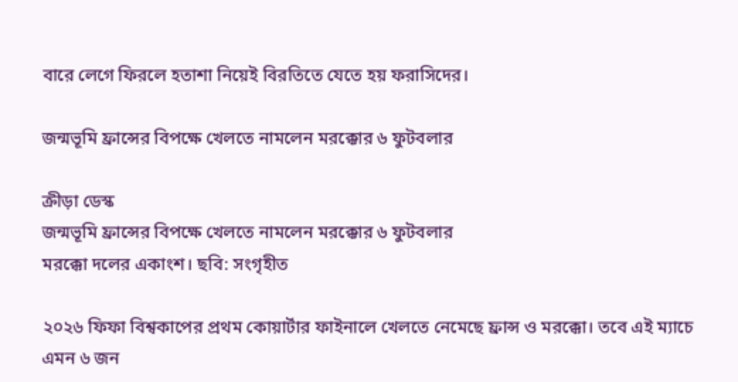বারে লেগে ফিরলে হতাশা নিয়েই বিরতিতে যেতে হয় ফরাসিদের।

জন্মভূমি ফ্রান্সের বিপক্ষে খেলতে নামলেন মরক্কোর ৬ ফুটবলার

ক্রীড়া ডেস্ক
জন্মভূমি ফ্রান্সের বিপক্ষে খেলতে নামলেন মরক্কোর ৬ ফুটবলার
মরক্কো দলের একাংশ। ছবি: সংগৃহীত

২০২৬ ফিফা বিশ্বকাপের প্রথম কোয়ার্টার ফাইনালে খেলতে নেমেছে ফ্রান্স ও মরক্কো। তবে এই ম্যাচে এমন ৬ জন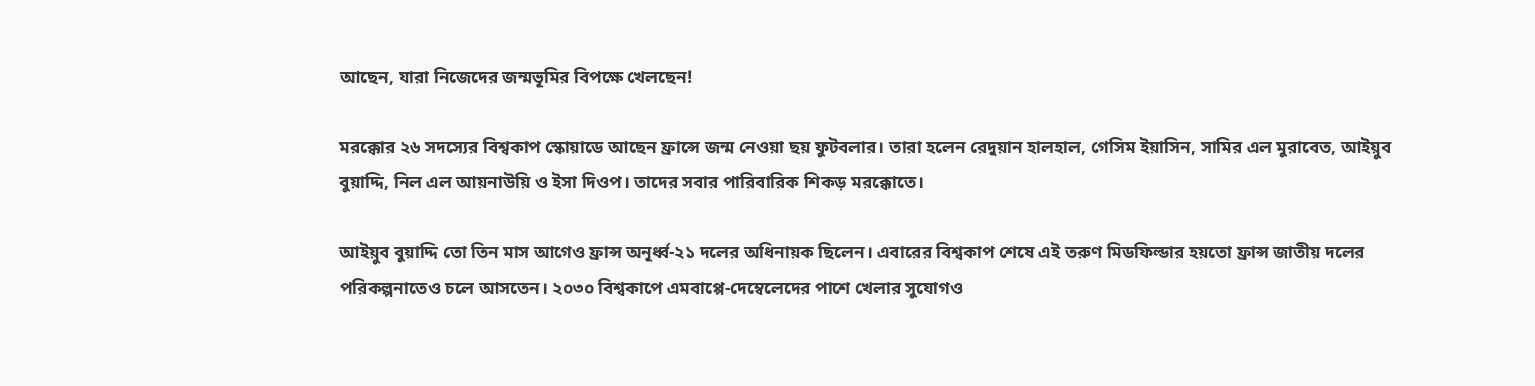আছেন, যারা নিজেদের জন্মভূমির বিপক্ষে খেলছেন!

মরক্কোর ২৬ সদস্যের বিশ্বকাপ স্কোয়াডে আছেন ফ্রান্সে জন্ম নেওয়া ছয় ফুটবলার। তারা হলেন রেদুয়ান হালহাল, গেসিম ইয়াসিন, সামির এল মুরাবেত, আইয়ুব বুয়াদ্দি, নিল এল আয়নাউয়ি ও ইসা দিওপ। তাদের সবার পারিবারিক শিকড় মরক্কোতে।

আইয়ুব বুয়াদ্দি তো তিন মাস আগেও ফ্রান্স অনূর্ধ্ব-২১ দলের অধিনায়ক ছিলেন। এবারের বিশ্বকাপ শেষে এই তরুণ মিডফিল্ডার হয়তো ফ্রান্স জাতীয় দলের পরিকল্পনাতেও চলে আসতেন। ২০৩০ বিশ্বকাপে এমবাপ্পে-দেম্বেলেদের পাশে খেলার সুযোগও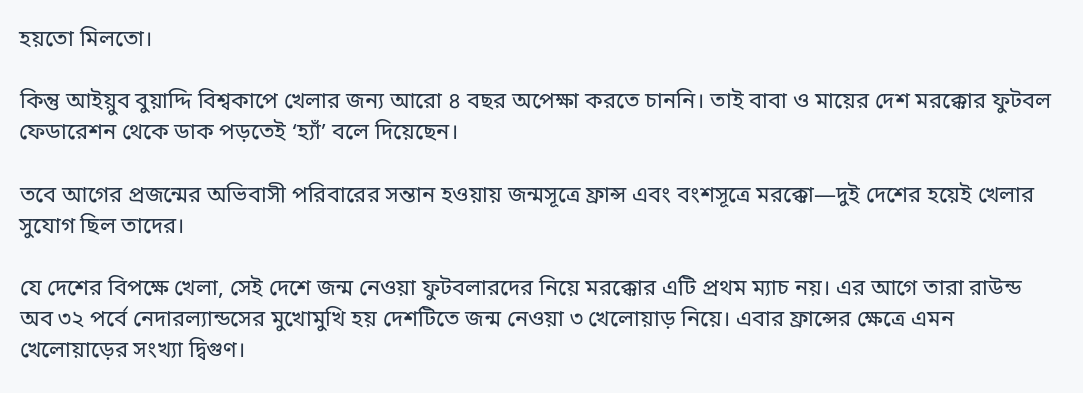হয়তো মিলতো।

কিন্তু আইয়ুব বুয়াদ্দি বিশ্বকাপে খেলার জন্য আরো ৪ বছর অপেক্ষা করতে চাননি। তাই বাবা ও মায়ের দেশ মরক্কোর ফুটবল ফেডারেশন থেকে ডাক পড়তেই ‘হ্যাঁ’ বলে দিয়েছেন।

তবে আগের প্রজন্মের অভিবাসী পরিবারের সন্তান হওয়ায় জন্মসূত্রে ফ্রান্স এবং বংশসূত্রে মরক্কো—দুই দেশের হয়েই খেলার সুযোগ ছিল তাদের।

যে দেশের বিপক্ষে খেলা, সেই দেশে জন্ম নেওয়া ফুটবলারদের নিয়ে মরক্কোর এটি প্রথম ম্যাচ নয়। এর আগে তারা রাউন্ড অব ৩২ পর্বে নেদারল্যান্ডসের মুখোমুখি হয় দেশটিতে জন্ম নেওয়া ৩ খেলোয়াড় নিয়ে। এবার ফ্রান্সের ক্ষেত্রে এমন খেলোয়াড়ের সংখ্যা দ্বিগুণ।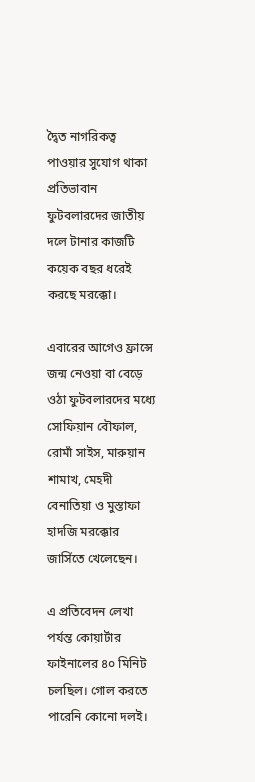দ্বৈত নাগরিকত্ব পাওয়ার সুযোগ থাকা প্রতিভাবান ফুটবলারদের জাতীয় দলে টানার কাজটি কয়েক বছর ধরেই করছে মরক্কো।

এবারের আগেও ফ্রান্সে জন্ম নেওয়া বা বেড়ে ওঠা ফুটবলারদের মধ্যে সোফিয়ান বৌফাল, রোমাঁ সাইস, মারুয়ান শামাখ, মেহদী বেনাতিয়া ও মুস্তাফা হাদজি মরক্কোর জার্সিতে খেলেছেন।

এ প্রতিবেদন লেখা পর্যন্ত কোয়ার্টার ফাইনালের ৪০ মিনিট চলছিল। গোল করতে পারেনি কোনো দলই।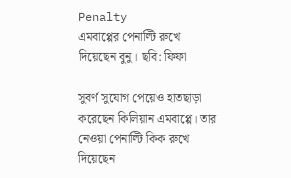Penalty
এমবাপ্পের পেনাল্টি রুখে দিয়েছেন বুনু। ছবি: ফিফা

সুবর্ণ সুযোগ পেয়েও হাতছাড়া করেছেন কিলিয়ান এমবাপ্পে। তার নেওয়া পেনাল্টি কিক রুখে দিয়েছেন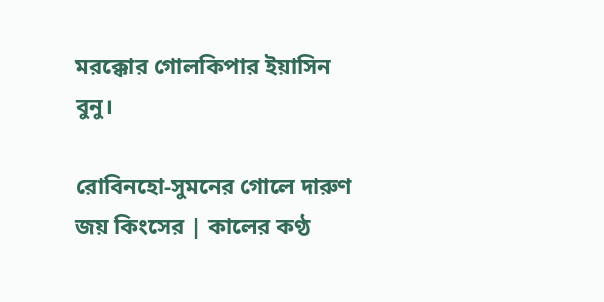মরক্কোর গোলকিপার ইয়াসিন বুনু।

রোবিনহো-সুমনের গোলে দারুণ জয় কিংসের | কালের কণ্ঠ